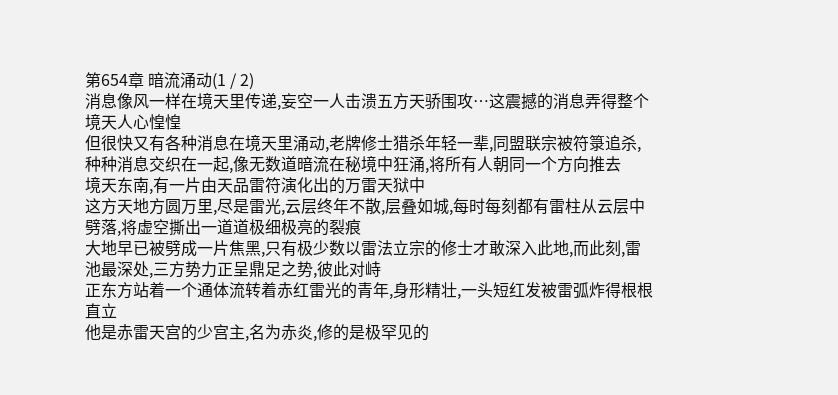第654章 暗流涌动(1 / 2)
消息像风一样在境天里传递,妄空一人击溃五方天骄围攻…这震撼的消息弄得整个境天人心惶惶
但很快又有各种消息在境天里涌动,老牌修士猎杀年轻一辈,同盟联宗被符箓追杀,种种消息交织在一起,像无数道暗流在秘境中狂涌,将所有人朝同一个方向推去
境天东南,有一片由天品雷符演化出的万雷天狱中
这方天地方圆万里,尽是雷光,云层终年不散,层叠如城,每时每刻都有雷柱从云层中劈落,将虚空撕出一道道极细极亮的裂痕
大地早已被劈成一片焦黑,只有极少数以雷法立宗的修士才敢深入此地,而此刻,雷池最深处,三方势力正呈鼎足之势,彼此对峙
正东方站着一个通体流转着赤红雷光的青年,身形精壮,一头短红发被雷弧炸得根根直立
他是赤雷天宫的少宫主,名为赤炎,修的是极罕见的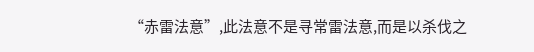“赤雷法意”,此法意不是寻常雷法意,而是以杀伐之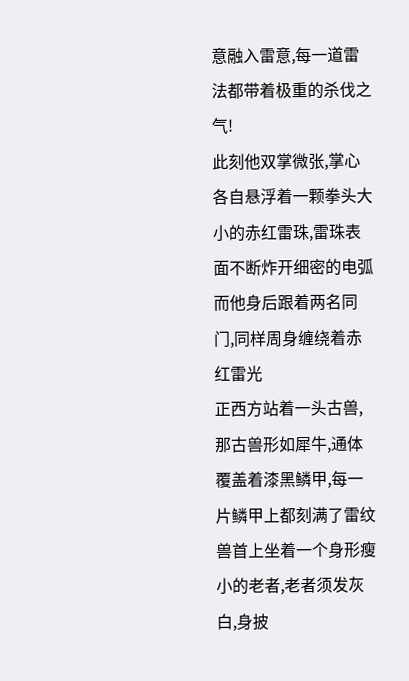意融入雷意,每一道雷法都带着极重的杀伐之气!
此刻他双掌微张,掌心各自悬浮着一颗拳头大小的赤红雷珠,雷珠表面不断炸开细密的电弧
而他身后跟着两名同门,同样周身缠绕着赤红雷光
正西方站着一头古兽,那古兽形如犀牛,通体覆盖着漆黑鳞甲,每一片鳞甲上都刻满了雷纹
兽首上坐着一个身形瘦小的老者,老者须发灰白,身披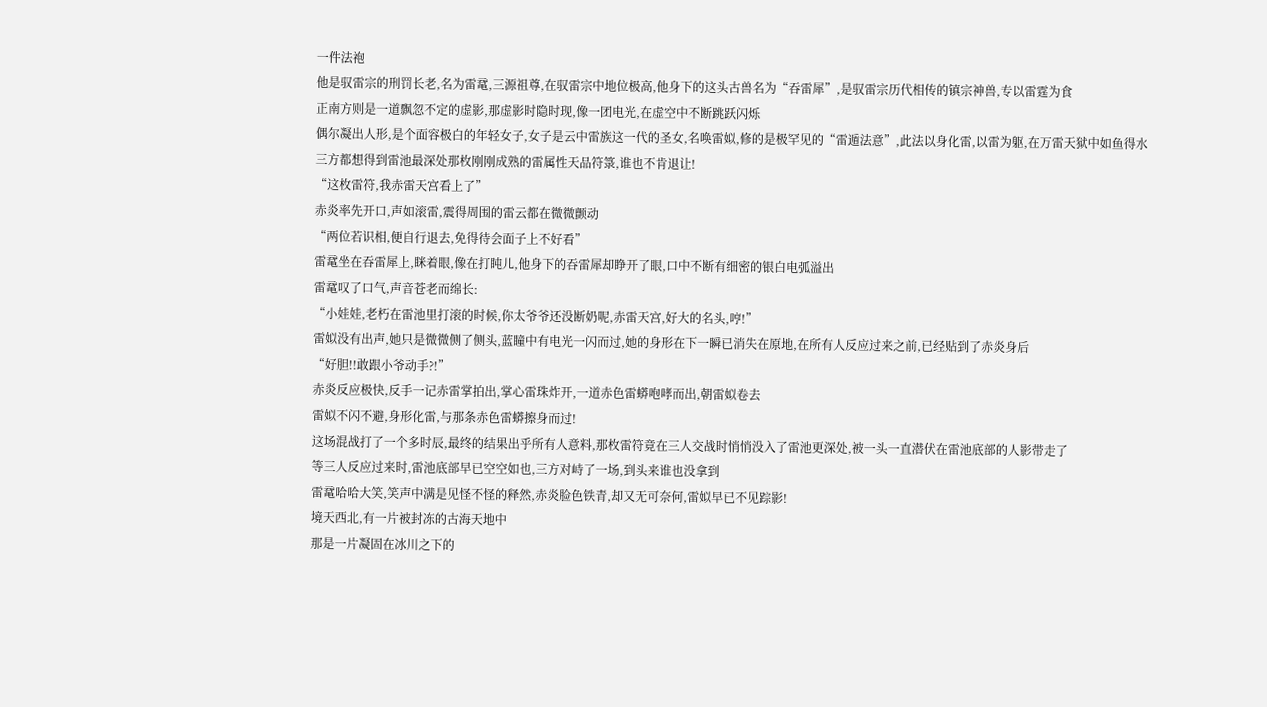一件法袍
他是驭雷宗的刑罚长老,名为雷鼋,三源祖尊,在驭雷宗中地位极高,他身下的这头古兽名为“吞雷犀”,是驭雷宗历代相传的镇宗神兽,专以雷霆为食
正南方则是一道飘忽不定的虚影,那虚影时隐时现,像一团电光,在虚空中不断跳跃闪烁
偶尔凝出人形,是个面容极白的年轻女子,女子是云中雷族这一代的圣女,名唤雷姒,修的是极罕见的“雷遁法意”,此法以身化雷,以雷为躯,在万雷天狱中如鱼得水
三方都想得到雷池最深处那枚刚刚成熟的雷属性天品符箓,谁也不肯退让!
“这枚雷符,我赤雷天宫看上了”
赤炎率先开口,声如滚雷,震得周围的雷云都在微微颤动
“两位若识相,便自行退去,免得待会面子上不好看”
雷鼋坐在吞雷犀上,眯着眼,像在打盹儿,他身下的吞雷犀却睁开了眼,口中不断有细密的银白电弧溢出
雷鼋叹了口气,声音苍老而绵长:
“小娃娃,老朽在雷池里打滚的时候,你太爷爷还没断奶呢,赤雷天宫,好大的名头,哼!”
雷姒没有出声,她只是微微侧了侧头,蓝瞳中有电光一闪而过,她的身形在下一瞬已消失在原地,在所有人反应过来之前,已经贴到了赤炎身后
“好胆!!敢跟小爷动手?!”
赤炎反应极快,反手一记赤雷掌拍出,掌心雷珠炸开,一道赤色雷蟒咆哮而出,朝雷姒卷去
雷姒不闪不避,身形化雷,与那条赤色雷蟒擦身而过!
这场混战打了一个多时辰,最终的结果出乎所有人意料,那枚雷符竟在三人交战时悄悄没入了雷池更深处,被一头一直潜伏在雷池底部的人影带走了
等三人反应过来时,雷池底部早已空空如也,三方对峙了一场,到头来谁也没拿到
雷鼋哈哈大笑,笑声中满是见怪不怪的释然,赤炎脸色铁青,却又无可奈何,雷姒早已不见踪影!
境天西北,有一片被封冻的古海天地中
那是一片凝固在冰川之下的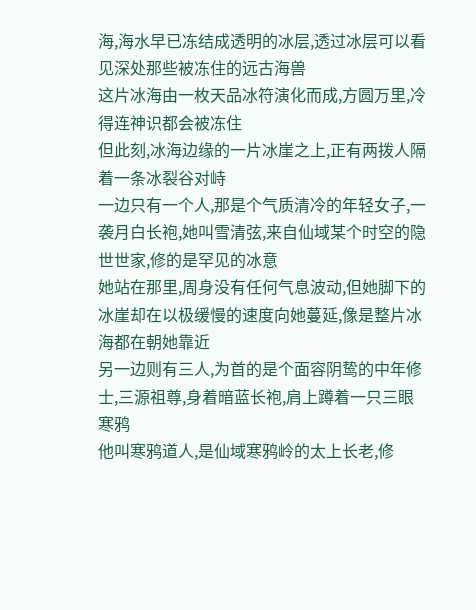海,海水早已冻结成透明的冰层,透过冰层可以看见深处那些被冻住的远古海兽
这片冰海由一枚天品冰符演化而成,方圆万里,冷得连神识都会被冻住
但此刻,冰海边缘的一片冰崖之上,正有两拨人隔着一条冰裂谷对峙
一边只有一个人,那是个气质清冷的年轻女子,一袭月白长袍,她叫雪清弦,来自仙域某个时空的隐世世家,修的是罕见的冰意
她站在那里,周身没有任何气息波动,但她脚下的冰崖却在以极缓慢的速度向她蔓延,像是整片冰海都在朝她靠近
另一边则有三人,为首的是个面容阴鸷的中年修士,三源祖尊,身着暗蓝长袍,肩上蹲着一只三眼寒鸦
他叫寒鸦道人,是仙域寒鸦岭的太上长老,修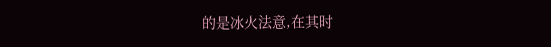的是冰火法意,在其时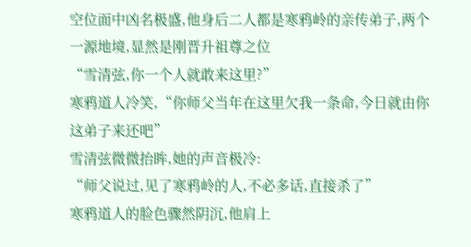空位面中凶名极盛,他身后二人都是寒鸦岭的亲传弟子,两个一源地境,显然是刚晋升祖尊之位
“雪清弦,你一个人就敢来这里?”
寒鸦道人冷笑,“你师父当年在这里欠我一条命,今日就由你这弟子来还吧”
雪清弦微微抬眸,她的声音极冷:
“师父说过,见了寒鸦岭的人,不必多话,直接杀了”
寒鸦道人的脸色骤然阴沉,他肩上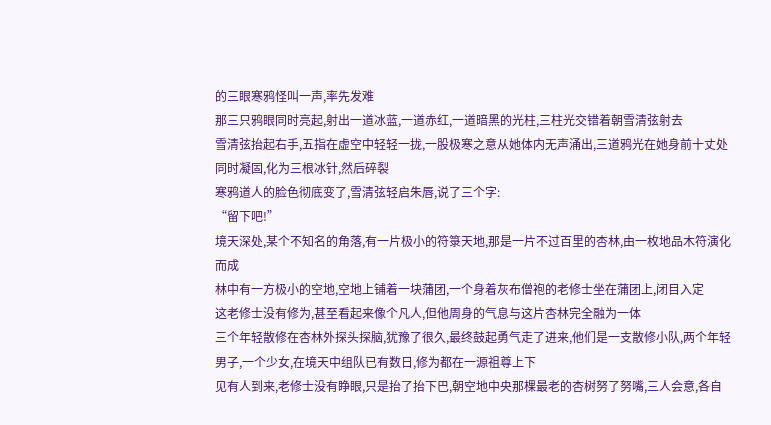的三眼寒鸦怪叫一声,率先发难
那三只鸦眼同时亮起,射出一道冰蓝,一道赤红,一道暗黑的光柱,三柱光交错着朝雪清弦射去
雪清弦抬起右手,五指在虚空中轻轻一拢,一股极寒之意从她体内无声涌出,三道鸦光在她身前十丈处同时凝固,化为三根冰针,然后碎裂
寒鸦道人的脸色彻底变了,雪清弦轻启朱唇,说了三个字:
“留下吧!”
境天深处,某个不知名的角落,有一片极小的符箓天地,那是一片不过百里的杏林,由一枚地品木符演化而成
林中有一方极小的空地,空地上铺着一块蒲团,一个身着灰布僧袍的老修士坐在蒲团上,闭目入定
这老修士没有修为,甚至看起来像个凡人,但他周身的气息与这片杏林完全融为一体
三个年轻散修在杏林外探头探脑,犹豫了很久,最终鼓起勇气走了进来,他们是一支散修小队,两个年轻男子,一个少女,在境天中组队已有数日,修为都在一源祖尊上下
见有人到来,老修士没有睁眼,只是抬了抬下巴,朝空地中央那棵最老的杏树努了努嘴,三人会意,各自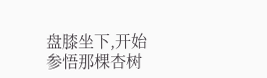盘膝坐下,开始参悟那棵杏树